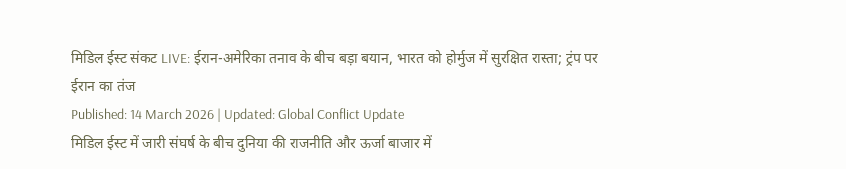मिडिल ईस्ट संकट LIVE: ईरान-अमेरिका तनाव के बीच बड़ा बयान, भारत को होर्मुज में सुरक्षित रास्ता; ट्रंप पर ईरान का तंज
Published: 14 March 2026 | Updated: Global Conflict Update
मिडिल ईस्ट में जारी संघर्ष के बीच दुनिया की राजनीति और ऊर्जा बाजार में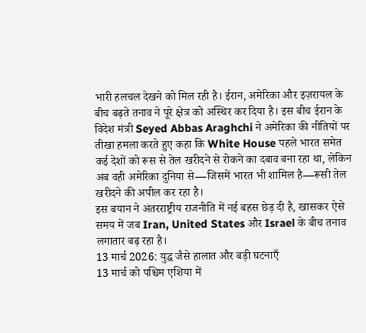भारी हलचल देखने को मिल रही है। ईरान, अमेरिका और इज़रायल के बीच बढ़ते तनाव ने पूरे क्षेत्र को अस्थिर कर दिया है। इस बीच ईरान के विदेश मंत्री Seyed Abbas Araghchi ने अमेरिका की नीतियों पर तीखा हमला करते हुए कहा कि White House पहले भारत समेत कई देशों को रूस से तेल खरीदने से रोकने का दबाव बना रहा था, लेकिन अब वही अमेरिका दुनिया से—जिसमें भारत भी शामिल है—रूसी तेल खरीदने की अपील कर रहा है।
इस बयान ने अंतरराष्ट्रीय राजनीति में नई बहस छेड़ दी है, खासकर ऐसे समय में जब Iran, United States और Israel के बीच तनाव लगातार बढ़ रहा है।
13 मार्च 2026: युद्ध जैसे हालात और बड़ी घटनाएँ
13 मार्च को पश्चिम एशिया में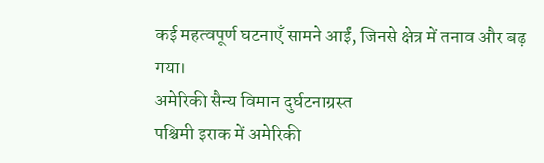कई महत्वपूर्ण घटनाएँ सामने आईं, जिनसे क्षेत्र में तनाव और बढ़ गया।
अमेरिकी सैन्य विमान दुर्घटनाग्रस्त
पश्चिमी इराक में अमेरिकी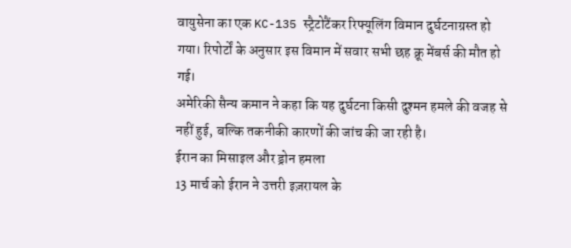वायुसेना का एक KC-135 स्ट्रैटोटैंकर रिफ्यूलिंग विमान दुर्घटनाग्रस्त हो गया। रिपोर्टों के अनुसार इस विमान में सवार सभी छह क्रू मेंबर्स की मौत हो गई।
अमेरिकी सैन्य कमान ने कहा कि यह दुर्घटना किसी दुश्मन हमले की वजह से नहीं हुई, बल्कि तकनीकी कारणों की जांच की जा रही है।
ईरान का मिसाइल और ड्रोन हमला
13 मार्च को ईरान ने उत्तरी इज़रायल के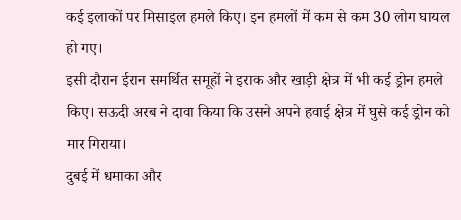कई इलाकों पर मिसाइल हमले किए। इन हमलों में कम से कम 30 लोग घायल हो गए।
इसी दौरान ईरान समर्थित समूहों ने इराक और खाड़ी क्षेत्र में भी कई ड्रोन हमले किए। सऊदी अरब ने दावा किया कि उसने अपने हवाई क्षेत्र में घुसे कई ड्रोन को मार गिराया।
दुबई में धमाका और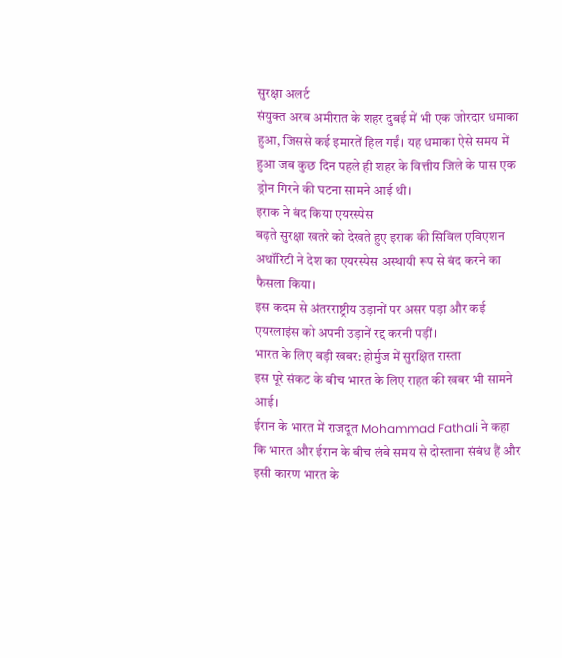सुरक्षा अलर्ट
संयुक्त अरब अमीरात के शहर दुबई में भी एक जोरदार धमाका हुआ, जिससे कई इमारतें हिल गईं। यह धमाका ऐसे समय में हुआ जब कुछ दिन पहले ही शहर के वित्तीय जिले के पास एक ड्रोन गिरने की घटना सामने आई थी।
इराक ने बंद किया एयरस्पेस
बढ़ते सुरक्षा खतरे को देखते हुए इराक की सिविल एविएशन अथॉरिटी ने देश का एयरस्पेस अस्थायी रूप से बंद करने का फैसला किया।
इस कदम से अंतरराष्ट्रीय उड़ानों पर असर पड़ा और कई एयरलाइंस को अपनी उड़ानें रद्द करनी पड़ीं।
भारत के लिए बड़ी खबर: होर्मुज में सुरक्षित रास्ता
इस पूरे संकट के बीच भारत के लिए राहत की खबर भी सामने आई।
ईरान के भारत में राजदूत Mohammad Fathali ने कहा कि भारत और ईरान के बीच लंबे समय से दोस्ताना संबंध हैं और इसी कारण भारत के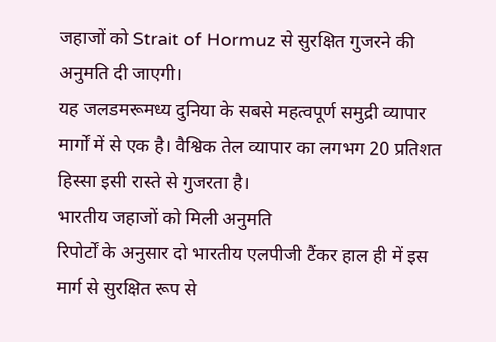जहाजों को Strait of Hormuz से सुरक्षित गुजरने की अनुमति दी जाएगी।
यह जलडमरूमध्य दुनिया के सबसे महत्वपूर्ण समुद्री व्यापार मार्गों में से एक है। वैश्विक तेल व्यापार का लगभग 20 प्रतिशत हिस्सा इसी रास्ते से गुजरता है।
भारतीय जहाजों को मिली अनुमति
रिपोर्टों के अनुसार दो भारतीय एलपीजी टैंकर हाल ही में इस मार्ग से सुरक्षित रूप से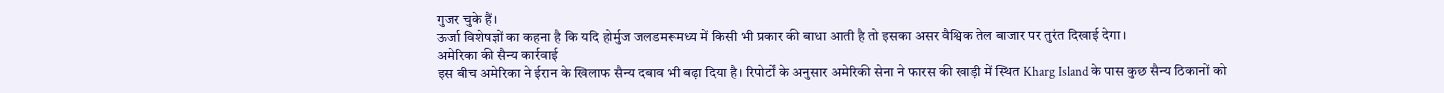गुजर चुके हैं।
ऊर्जा विशेषज्ञों का कहना है कि यदि होर्मुज जलडमरूमध्य में किसी भी प्रकार की बाधा आती है तो इसका असर वैश्विक तेल बाजार पर तुरंत दिखाई देगा।
अमेरिका की सैन्य कार्रवाई
इस बीच अमेरिका ने ईरान के खिलाफ सैन्य दबाव भी बढ़ा दिया है। रिपोर्टों के अनुसार अमेरिकी सेना ने फारस की खाड़ी में स्थित Kharg Island के पास कुछ सैन्य ठिकानों को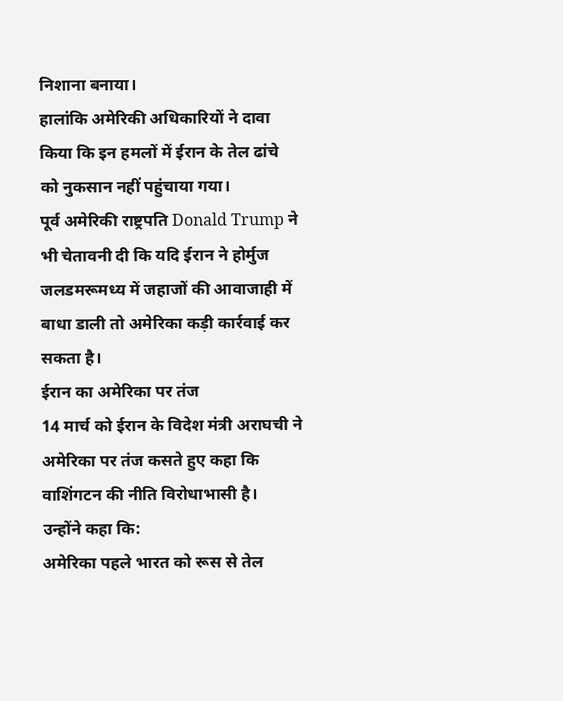निशाना बनाया।
हालांकि अमेरिकी अधिकारियों ने दावा किया कि इन हमलों में ईरान के तेल ढांचे को नुकसान नहीं पहुंचाया गया।
पूर्व अमेरिकी राष्ट्रपति Donald Trump ने भी चेतावनी दी कि यदि ईरान ने होर्मुज जलडमरूमध्य में जहाजों की आवाजाही में बाधा डाली तो अमेरिका कड़ी कार्रवाई कर सकता है।
ईरान का अमेरिका पर तंज
14 मार्च को ईरान के विदेश मंत्री अराघची ने अमेरिका पर तंज कसते हुए कहा कि वाशिंगटन की नीति विरोधाभासी है।
उन्होंने कहा कि:
अमेरिका पहले भारत को रूस से तेल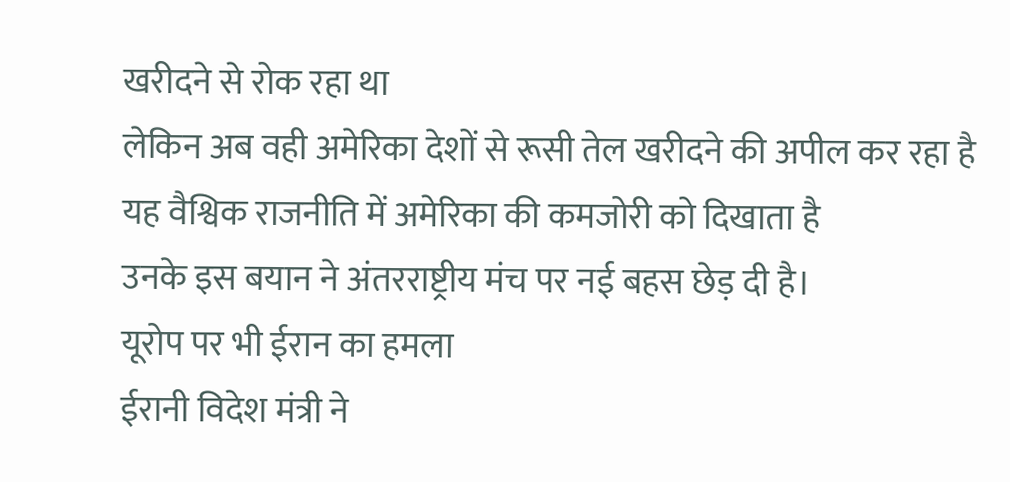खरीदने से रोक रहा था
लेकिन अब वही अमेरिका देशों से रूसी तेल खरीदने की अपील कर रहा है
यह वैश्विक राजनीति में अमेरिका की कमजोरी को दिखाता है
उनके इस बयान ने अंतरराष्ट्रीय मंच पर नई बहस छेड़ दी है।
यूरोप पर भी ईरान का हमला
ईरानी विदेश मंत्री ने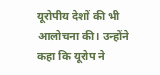यूरोपीय देशों की भी आलोचना की। उन्होंने कहा कि यूरोप ने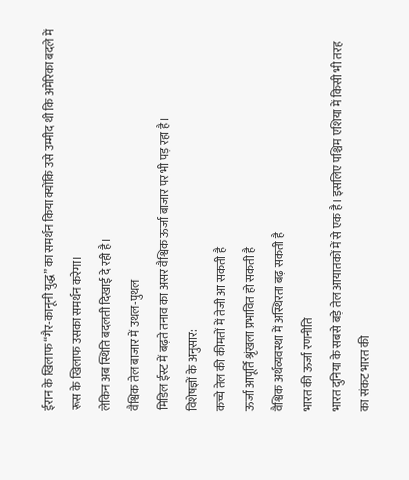ईरान के खिलाफ “गैर-कानूनी युद्ध” का समर्थन किया क्योंकि उसे उम्मीद थी कि अमेरिका बदले में रूस के खिलाफ उसका समर्थन करेगा।
लेकिन अब स्थिति बदलती दिखाई दे रही है।
वैश्विक तेल बाजार में उथल-पुथल
मिडिल ईस्ट में बढ़ते तनाव का असर वैश्विक ऊर्जा बाजार पर भी पड़ रहा है।
विशेषज्ञों के अनुसार:
कच्चे तेल की कीमतों में तेजी आ सकती है
ऊर्जा आपूर्ति श्रृंखला प्रभावित हो सकती है
वैश्विक अर्थव्यवस्था में अस्थिरता बढ़ सकती है
भारत की ऊर्जा रणनीति
भारत दुनिया के सबसे बड़े तेल आयातकों में से एक है। इसलिए पश्चिम एशिया में किसी भी तरह का संकट भारत की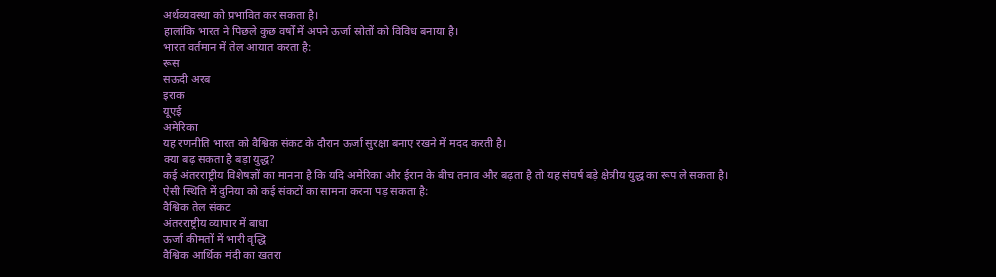अर्थव्यवस्था को प्रभावित कर सकता है।
हालांकि भारत ने पिछले कुछ वर्षों में अपने ऊर्जा स्रोतों को विविध बनाया है।
भारत वर्तमान में तेल आयात करता है:
रूस
सऊदी अरब
इराक
यूएई
अमेरिका
यह रणनीति भारत को वैश्विक संकट के दौरान ऊर्जा सुरक्षा बनाए रखने में मदद करती है।
क्या बढ़ सकता है बड़ा युद्ध?
कई अंतरराष्ट्रीय विशेषज्ञों का मानना है कि यदि अमेरिका और ईरान के बीच तनाव और बढ़ता है तो यह संघर्ष बड़े क्षेत्रीय युद्ध का रूप ले सकता है।
ऐसी स्थिति में दुनिया को कई संकटों का सामना करना पड़ सकता है:
वैश्विक तेल संकट
अंतरराष्ट्रीय व्यापार में बाधा
ऊर्जा कीमतों में भारी वृद्धि
वैश्विक आर्थिक मंदी का खतरा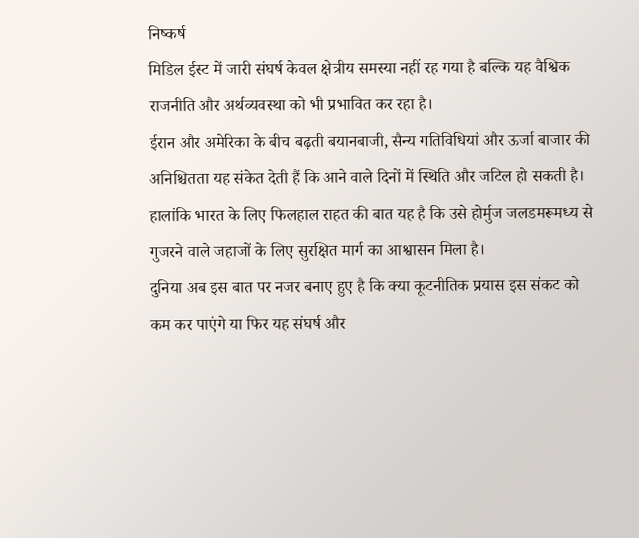निष्कर्ष
मिडिल ईस्ट में जारी संघर्ष केवल क्षेत्रीय समस्या नहीं रह गया है बल्कि यह वैश्विक राजनीति और अर्थव्यवस्था को भी प्रभावित कर रहा है।
ईरान और अमेरिका के बीच बढ़ती बयानबाजी, सैन्य गतिविधियां और ऊर्जा बाजार की अनिश्चितता यह संकेत देती हैं कि आने वाले दिनों में स्थिति और जटिल हो सकती है।
हालांकि भारत के लिए फिलहाल राहत की बात यह है कि उसे होर्मुज जलडमरूमध्य से गुजरने वाले जहाजों के लिए सुरक्षित मार्ग का आश्वासन मिला है।
दुनिया अब इस बात पर नजर बनाए हुए है कि क्या कूटनीतिक प्रयास इस संकट को कम कर पाएंगे या फिर यह संघर्ष और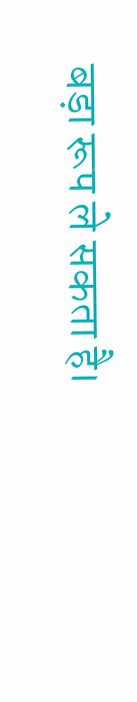बड़ा रूप ले सकता है।